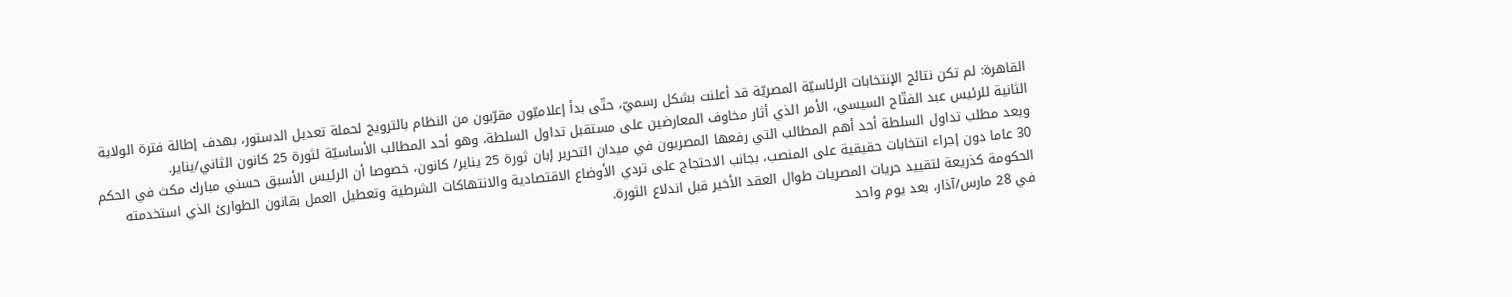القاهرة: لم تكن نتائج الإنتخابات الرئاسيّة المصريّة قد أعلنت بشكل رسميّ، حتّى بدأ إعلاميّون مقرّبون من النظام بالترويج لحملة تعديل الدستور، بهدف إطالة فترة الولاية الثانية للرئيس عبد الفتّاح السيسي، الأمر الذي أثار مخاوف المعارضين على مستقبل تداول السلطة، وهو أحد المطالب الأساسيّة لثورة 25 كانون الثاني/يناير.
ويعد مطلب تداول السلطة أحد أهم المطالب التي رفعها المصريون في ميدان التحرير إبان ثورة 25 يناير/ كانون، خصوصا أن الرئيس الأسبق حسني مبارك مكث في الحكم 30 عاما دون إجراء انتخابات حقيقية على المنصب، بجانب الاحتجاج على تردي الأوضاع الاقتصادية والانتهاكات الشرطية وتعطيل العمل بقانون الطوارئ الذي استخدمته الحكومة كذريعة لتقييد حريات المصريات طوال العقد الأخير قبل اندلاع الثورة.
في 28 مارس/آذار، بعد يوم واحد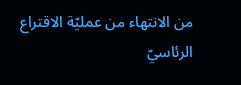من الانتهاء من عمليّة الاقتراع الرئاسيّ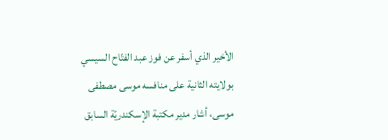الأخير الذي أسفر عن فوز عبد الفتّاح السيسي بولايته الثانية على منافسه موسى مصطفى موسى، أشار مدير مكتبة الإسكندريّة السابق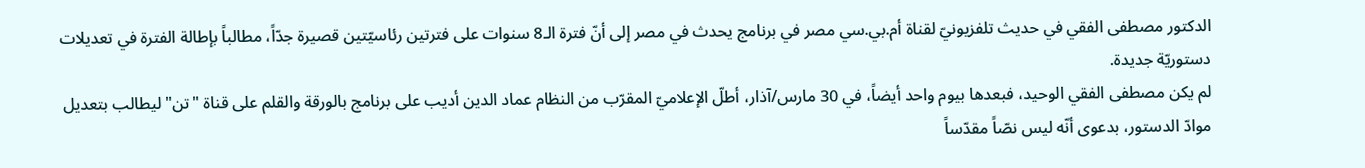الدكتور مصطفى الفقي في حديث تلفزيونيّ لقناة أم.بي.سي مصر في برنامج يحدث في مصر إلى أنّ فترة الـ8 سنوات على فترتين رئاسيّتين قصيرة جدّاً، مطالباً بإطالة الفترة في تعديلات دستوريّة جديدة.
لم يكن مصطفى الفقي الوحيد، فبعدها بيوم واحد أيضاً، في 30 مارس/آذار، أطلّ الإعلاميّ المقرّب من النظام عماد الدين أديب على برنامج بالورقة والقلم على قناة "تن" ليطالب بتعديل موادّ الدستور، بدعوى أنّه ليس نصّاً مقدّساً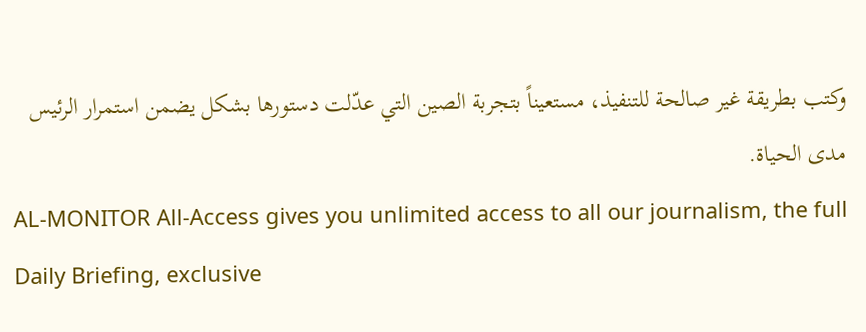وكتب بطريقة غير صالحة للتنفيذ، مستعيناً بتجربة الصين التي عدّلت دستورها بشكل يضمن استمرار الرئيس مدى الحياة.
AL-MONITOR All-Access gives you unlimited access to all our journalism, the full Daily Briefing, exclusive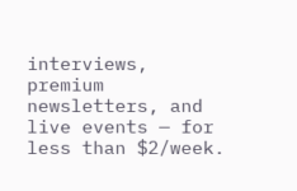interviews, premium newsletters, and live events — for less than $2/week.